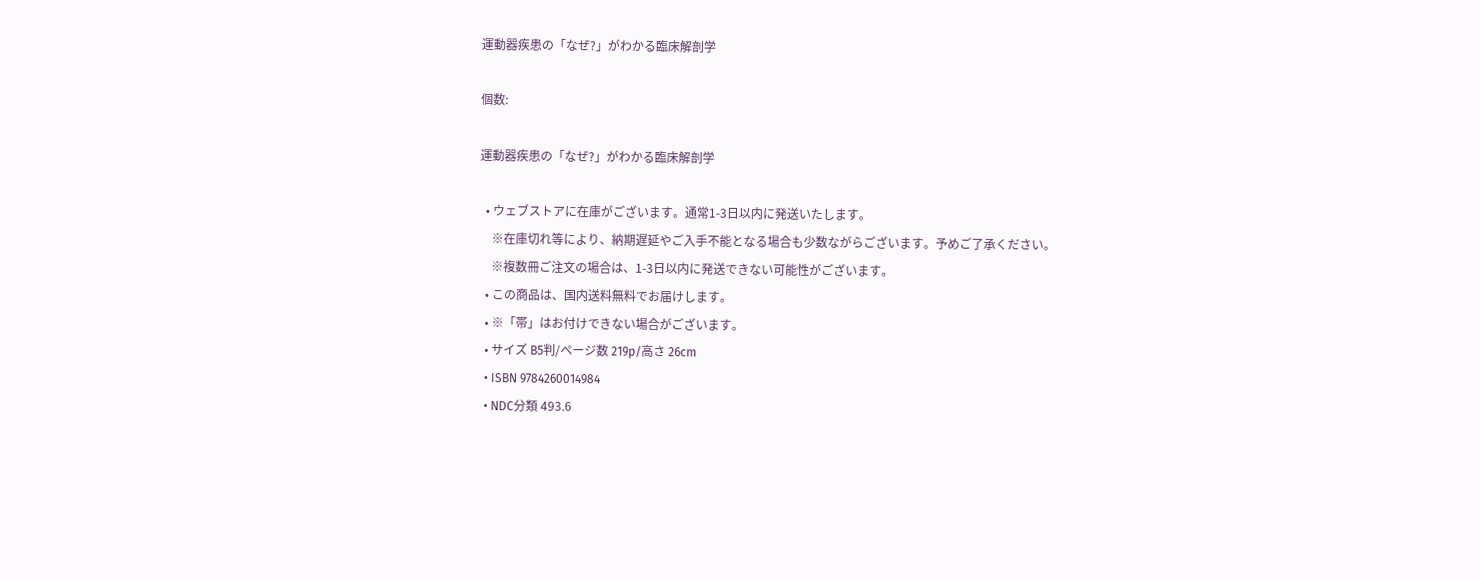運動器疾患の「なぜ?」がわかる臨床解剖学

個数:

運動器疾患の「なぜ?」がわかる臨床解剖学

  • ウェブストアに在庫がございます。通常1-3日以内に発送いたします。
    ※在庫切れ等により、納期遅延やご入手不能となる場合も少数ながらございます。予めご了承ください。
    ※複数冊ご注文の場合は、1-3日以内に発送できない可能性がございます。
  • この商品は、国内送料無料でお届けします。
  • ※「帯」はお付けできない場合がございます。
  • サイズ B5判/ページ数 219p/高さ 26cm
  • ISBN 9784260014984
  • NDC分類 493.6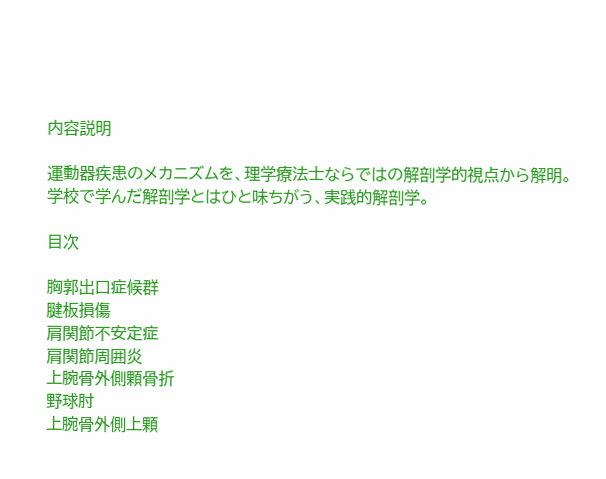内容説明

運動器疾患のメカニズムを、理学療法士ならではの解剖学的視点から解明。学校で学んだ解剖学とはひと味ちがう、実践的解剖学。

目次

胸郭出口症候群
腱板損傷
肩関節不安定症
肩関節周囲炎
上腕骨外側顆骨折
野球肘
上腕骨外側上顆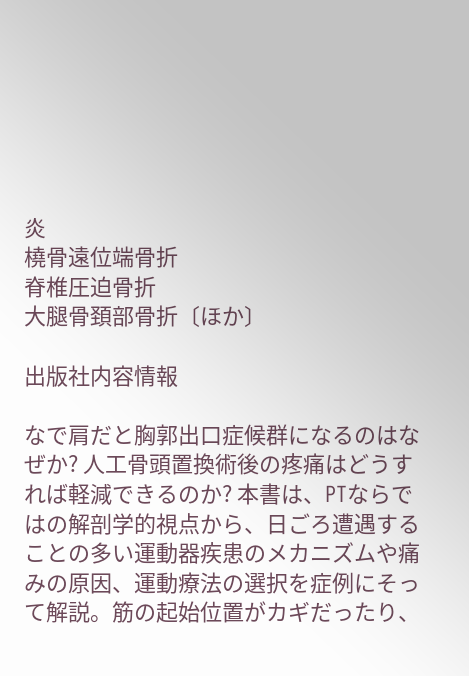炎
橈骨遠位端骨折
脊椎圧迫骨折
大腿骨頚部骨折〔ほか〕

出版社内容情報

なで肩だと胸郭出口症候群になるのはなぜか? 人工骨頭置換術後の疼痛はどうすれば軽減できるのか? 本書は、PTならではの解剖学的視点から、日ごろ遭遇することの多い運動器疾患のメカニズムや痛みの原因、運動療法の選択を症例にそって解説。筋の起始位置がカギだったり、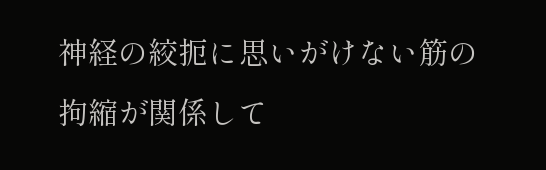神経の絞扼に思いがけない筋の拘縮が関係して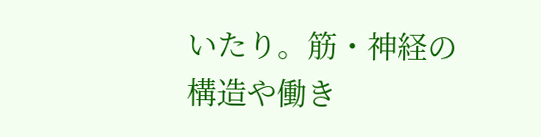いたり。筋・神経の構造や働き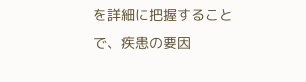を詳細に把握することで、疾患の要因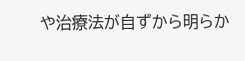や治療法が自ずから明らか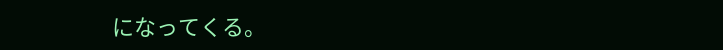になってくる。